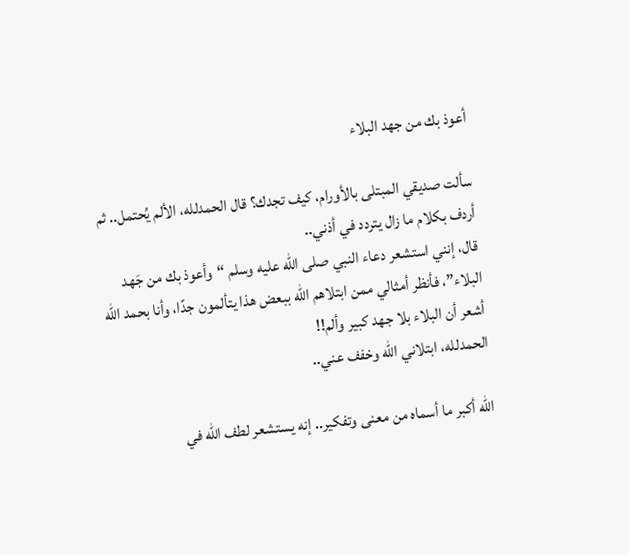أعوذ بك من جهد البلاء

سألت صديقي المبتلى بالأورام، كيف تجدك؟ قال الحمدلله، الألم يُحتمل.. ثم أردف بكلام ما زال يتردد في أذني..
قال، إنني استشعر دعاء النبي صلى الله عليه وسلم “وأعوذ بك من جَهد البلاء”، فأنظر أمثالي ممن ابتلاهم الله ببعض هذا يتألمون جدًا، وأنا بحمد الله أشعر أن البلاء بلا جهد كبير وألم!!
الحمدلله، ابتلاني الله وخفف عني..

الله أكبر ما أسماه من معنى وتفكير.. إنه يستشعر لطف الله في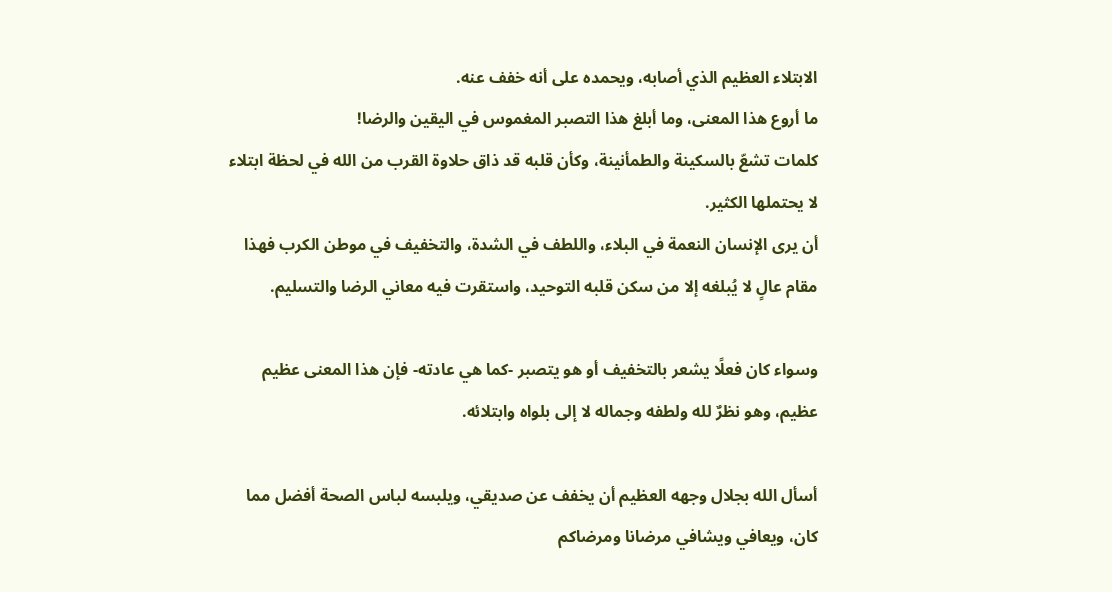الابتلاء العظيم الذي أصابه، ويحمده على أنه خفف عنه.
ما أروع هذا المعنى، وما أبلغ هذا التصبر المغموس في اليقين والرضا!
كلمات تشعّ بالسكينة والطمأنينة، وكأن قلبه قد ذاق حلاوة القرب من الله في لحظة ابتلاء لا يحتملها الكثير.
أن يرى الإنسان النعمة في البلاء، واللطف في الشدة، والتخفيف في موطن الكرب فهذا مقام عالٍ لا يُبلغه إلا من سكن قلبه التوحيد، واستقرت فيه معاني الرضا والتسليم.

وسواء كان فعلًا يشعر بالتخفيف أو هو يتصبر -كما هي عادته- فإن هذا المعنى عظيم عظيم، وهو نظرٌ لله ولطفه وجماله لا إلى بلواه وابتلائه.

أسأل الله بجلال وجهه العظيم أن يخفف عن صديقي، ويلبسه لباس الصحة أفضل مما كان، ويعافي ويشافي مرضانا ومرضاكم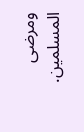ومرضى المسلمين.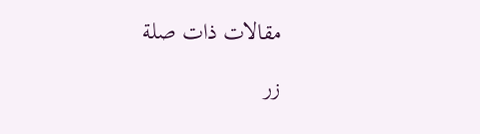مقالات ذات صلة

زر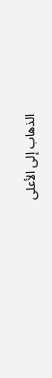الذهاب إلى الأعلى